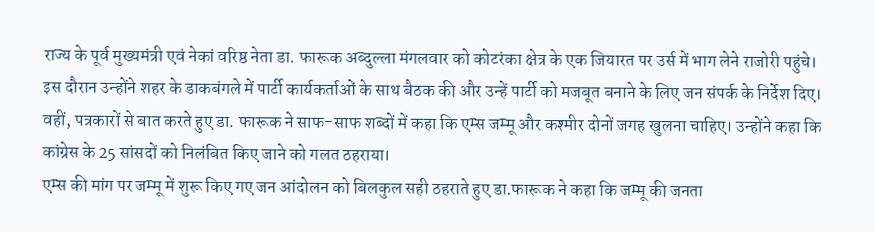राज्य के पूर्व मुख्यमंत्री एवं नेकां वरिष्ठ नेता डा. फारूक अब्दुल्ला मंगलवार को कोटरंका क्षेत्र के एक जियारत पर उर्स में भाग लेने राजोरी पहुंचे। इस दौरान उन्होंने शहर के डाकबंगले में पार्टी कार्यकर्ताओं के साथ बैठक की और उन्हें पार्टी को मजबूत बनाने के लिए जन संपर्क के निर्देश दिए।
वहीं, पत्रकारों से बात करते हुए डा. फारूक ने साफ-साफ शब्दों में कहा कि एम्स जम्मू और कश्मीर दोनों जगह खुलना चाहिए। उन्होंने कहा कि कांग्रेस के 25 सांसदों को निलंबित किए जाने को गलत ठहराया।
एम्स की मांग पर जम्मू में शुरू किए गए जन आंदोलन को बिलकुल सही ठहराते हुए डा.फारूक ने कहा कि जम्मू की जनता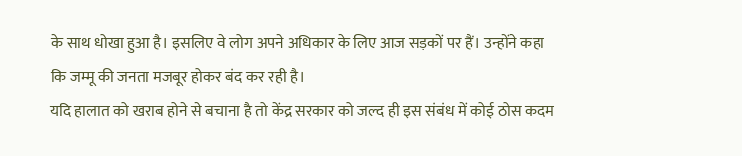के साथ धोखा हुआ है। इसलिए वे लोग अपने अधिकार के लिए आज सड़कों पर हैं। उन्होंने कहा कि जम्मू की जनता मजबूर होकर बंद कर रही है।
यदि हालात को खराब होने से बचाना है तो केंद्र सरकार को जल्द ही इस संबंध में कोई ठोस कदम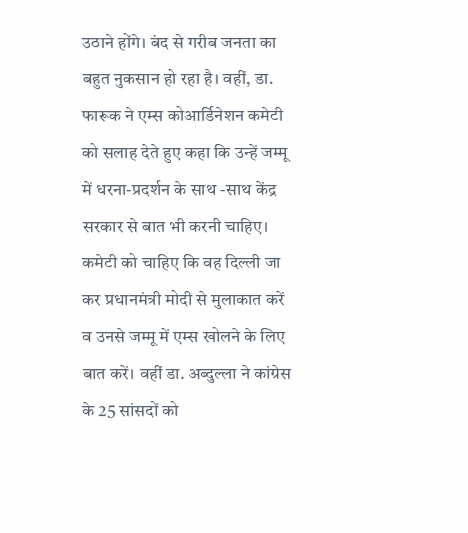उठाने होंगे। बंद से गरीब जनता का बहुत नुकसान हो रहा है। वहीं, डा. फारूक ने एम्स कोआर्डिनेशन कमेटी को सलाह देते हुए कहा कि उन्हें जम्मू में धरना-प्रदर्शन के साथ -साथ केंद्र सरकार से बात भी करनी चाहिए।
कमेटी को चाहिए कि वह दिल्ली जा कर प्रधानमंत्री मोदी से मुलाकात करें व उनसे जम्मू में एम्स खोलने के लिए बात करें। वहीं डा. अब्दुल्ला ने कांग्रेस के 25 सांसदों को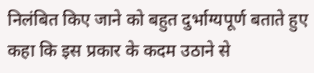निलंबित किए जाने को बहुत दुर्भाग्यपूर्ण बताते हुए कहा कि इस प्रकार के कदम उठाने से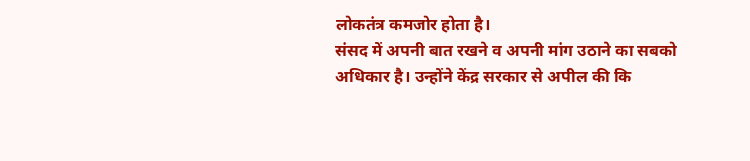लोकतंत्र कमजोर होता है।
संसद में अपनी बात रखने व अपनी मांग उठाने का सबको अधिकार है। उन्होंने केंद्र सरकार से अपील की कि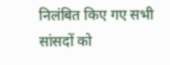निलंबित किए गए सभी सांसदों को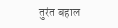तुरंत बहाल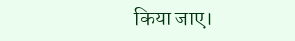किया जाए।